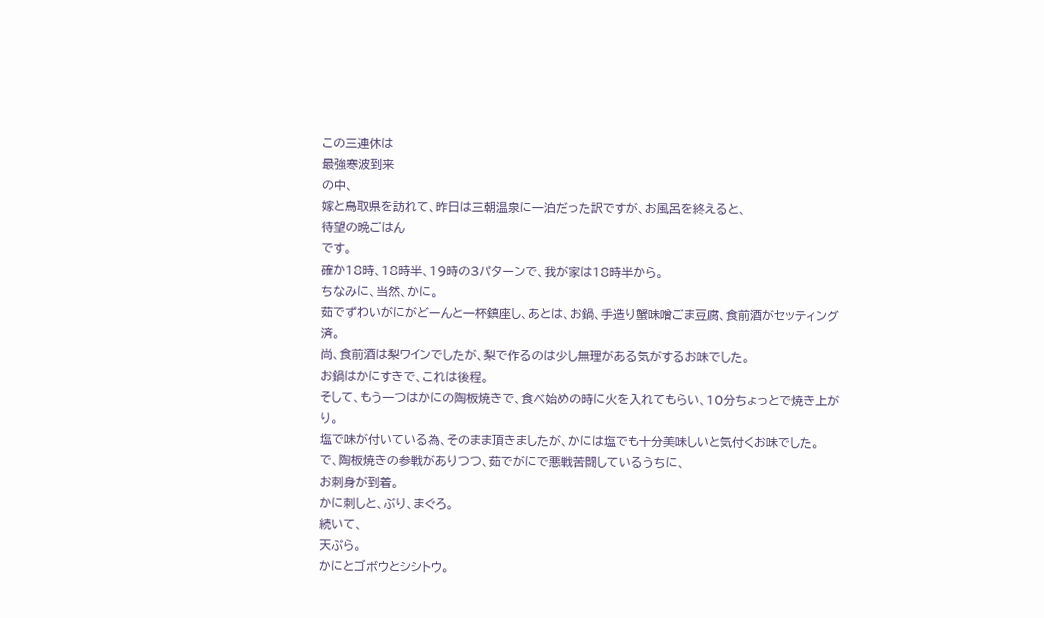この三連休は
最強寒波到来
の中、
嫁と鳥取県を訪れて、昨日は三朝温泉に一泊だった訳ですが、お風呂を終えると、
待望の晩ごはん
です。
確か18時、18時半、19時の3パターンで、我が家は18時半から。
ちなみに、当然、かに。
茹でずわいがにがどーんと一杯鎮座し、あとは、お鍋、手造り蟹味噌ごま豆腐、食前酒がセッティング済。
尚、食前酒は梨ワインでしたが、梨で作るのは少し無理がある気がするお味でした。
お鍋はかにすきで、これは後程。
そして、もう一つはかにの陶板焼きで、食べ始めの時に火を入れてもらい、10分ちょっとで焼き上がり。
塩で味が付いている為、そのまま頂きましたが、かには塩でも十分美味しいと気付くお味でした。
で、陶板焼きの参戦がありつつ、茹でがにで悪戦苦闘しているうちに、
お刺身が到着。
かに刺しと、ぶり、まぐろ。
続いて、
天ぷら。
かにとゴボウとシシトウ。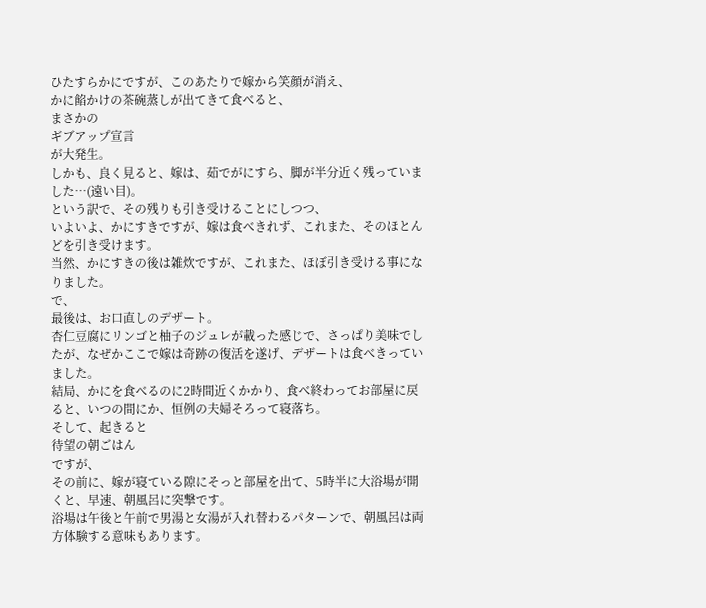ひたすらかにですが、このあたりで嫁から笑顔が消え、
かに餡かけの茶碗蒸しが出てきて食べると、
まさかの
ギブアップ宣言
が大発生。
しかも、良く見ると、嫁は、茹でがにすら、脚が半分近く残っていました…(遠い目)。
という訳で、その残りも引き受けることにしつつ、
いよいよ、かにすきですが、嫁は食べきれず、これまた、そのほとんどを引き受けます。
当然、かにすきの後は雑炊ですが、これまた、ほぼ引き受ける事になりました。
で、
最後は、お口直しのデザート。
杏仁豆腐にリンゴと柚子のジュレが載った感じで、さっぱり美味でしたが、なぜかここで嫁は奇跡の復活を遂げ、デザートは食べきっていました。
結局、かにを食べるのに2時間近くかかり、食べ終わってお部屋に戻ると、いつの間にか、恒例の夫婦そろって寝落ち。
そして、起きると
待望の朝ごはん
ですが、
その前に、嫁が寝ている隙にそっと部屋を出て、5時半に大浴場が開くと、早速、朝風呂に突撃です。
浴場は午後と午前で男湯と女湯が入れ替わるパターンで、朝風呂は両方体験する意味もあります。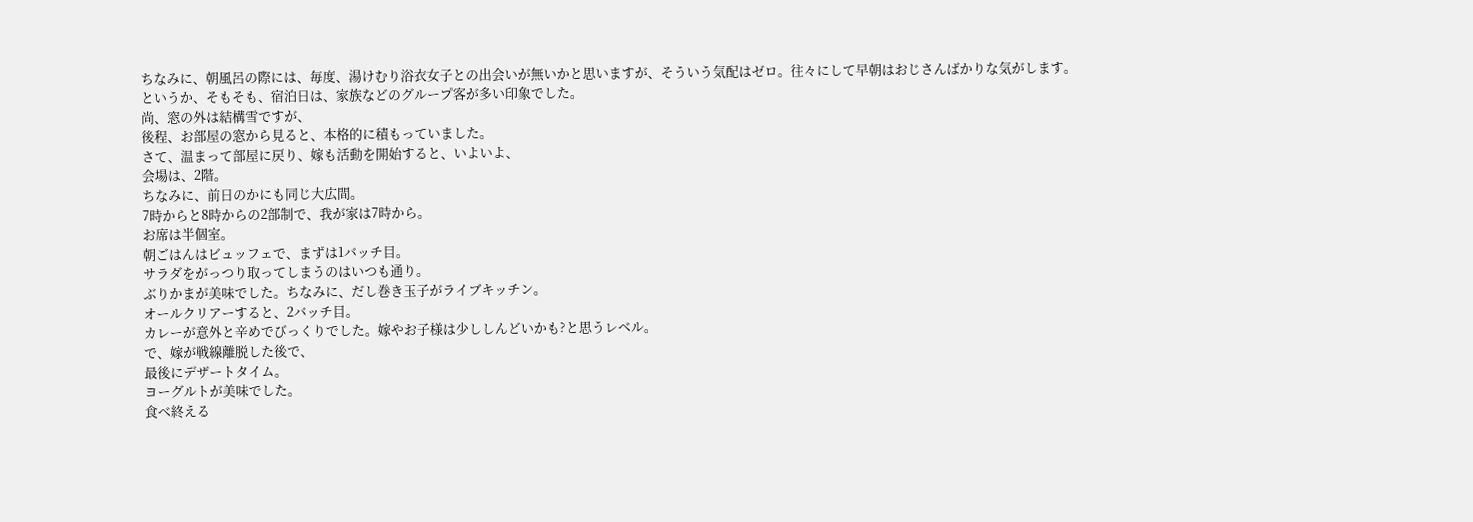ちなみに、朝風呂の際には、毎度、湯けむり浴衣女子との出会いが無いかと思いますが、そういう気配はゼロ。往々にして早朝はおじさんばかりな気がします。
というか、そもそも、宿泊日は、家族などのグループ客が多い印象でした。
尚、窓の外は結構雪ですが、
後程、お部屋の窓から見ると、本格的に積もっていました。
さて、温まって部屋に戻り、嫁も活動を開始すると、いよいよ、
会場は、2階。
ちなみに、前日のかにも同じ大広間。
7時からと8時からの2部制で、我が家は7時から。
お席は半個室。
朝ごはんはビュッフェで、まずは1バッチ目。
サラダをがっつり取ってしまうのはいつも通り。
ぶりかまが美味でした。ちなみに、だし巻き玉子がライブキッチン。
オールクリアーすると、2バッチ目。
カレーが意外と辛めでびっくりでした。嫁やお子様は少ししんどいかも?と思うレベル。
で、嫁が戦線離脱した後で、
最後にデザートタイム。
ヨーグルトが美味でした。
食べ終える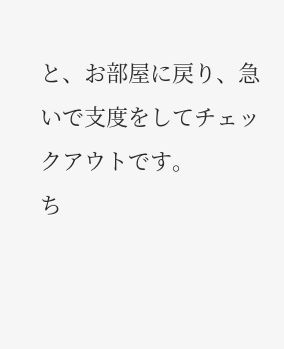と、お部屋に戻り、急いで支度をしてチェックアウトです。
ち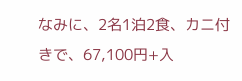なみに、2名1泊2食、カニ付きで、67,100円+入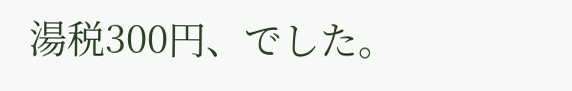湯税300円、でした。